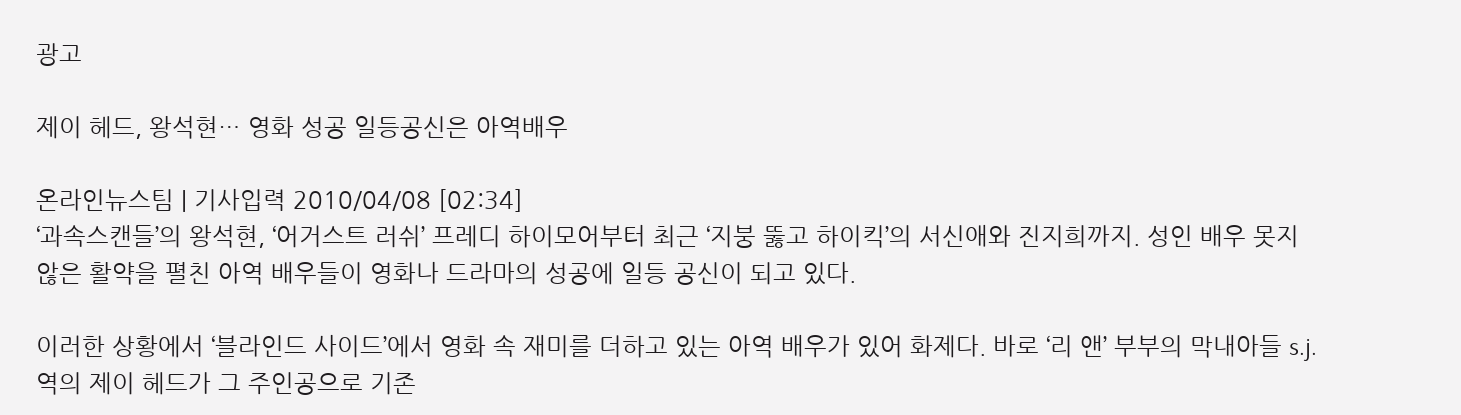광고

제이 헤드, 왕석현… 영화 성공 일등공신은 아역배우

온라인뉴스팀 | 기사입력 2010/04/08 [02:34]
‘과속스캔들’의 왕석현, ‘어거스트 러쉬’ 프레디 하이모어부터 최근 ‘지붕 뚫고 하이킥’의 서신애와 진지희까지. 성인 배우 못지 않은 활약을 펼친 아역 배우들이 영화나 드라마의 성공에 일등 공신이 되고 있다.

이러한 상황에서 ‘블라인드 사이드’에서 영화 속 재미를 더하고 있는 아역 배우가 있어 화제다. 바로 ‘리 앤’ 부부의 막내아들 s.j.역의 제이 헤드가 그 주인공으로 기존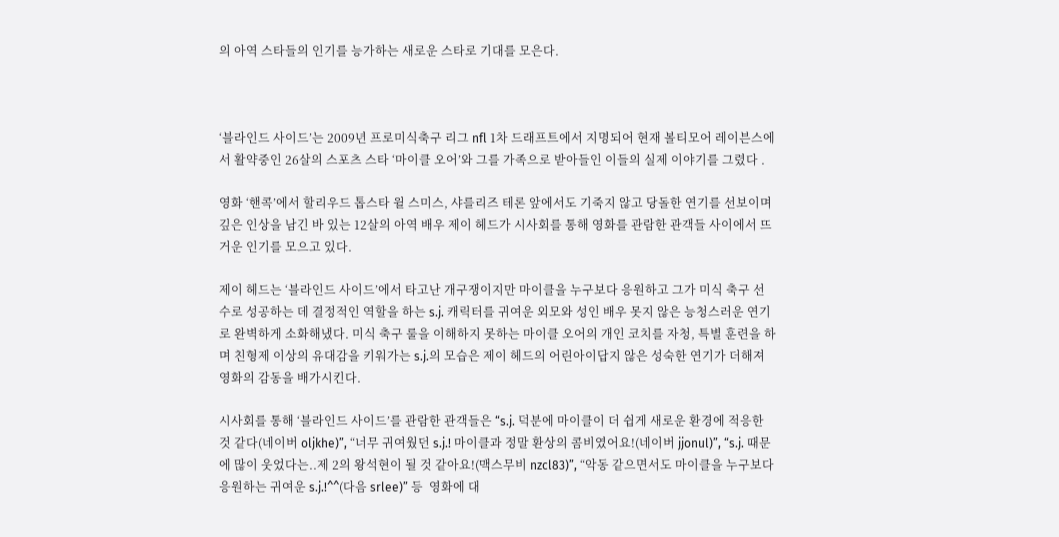의 아역 스타들의 인기를 능가하는 새로운 스타로 기대를 모은다.



‘블라인드 사이드’는 2009년 프로미식축구 리그 nfl 1차 드래프트에서 지명되어 현재 볼티모어 레이븐스에서 활약중인 26살의 스포츠 스타 ‘마이클 오어’와 그를 가족으로 받아들인 이들의 실제 이야기를 그렸다 .

영화 ‘핸콕’에서 할리우드 톱스타 윌 스미스, 샤를리즈 테론 앞에서도 기죽지 않고 당돌한 연기를 선보이며 깊은 인상을 남긴 바 있는 12살의 아역 배우 제이 헤드가 시사회를 통해 영화를 관람한 관객들 사이에서 뜨거운 인기를 모으고 있다.

제이 헤드는 ‘블라인드 사이드’에서 타고난 개구쟁이지만 마이클을 누구보다 응원하고 그가 미식 축구 선수로 성공하는 데 결정적인 역할을 하는 s.j. 캐릭터를 귀여운 외모와 성인 배우 못지 않은 능청스러운 연기로 완벽하게 소화해냈다. 미식 축구 룰을 이해하지 못하는 마이클 오어의 개인 코치를 자청, 특별 훈련을 하며 친형제 이상의 유대감을 키워가는 s.j.의 모습은 제이 헤드의 어린아이답지 않은 성숙한 연기가 더해져 영화의 감동을 배가시킨다.

시사회를 통해 ‘블라인드 사이드’를 관람한 관객들은 “s.j. 덕분에 마이클이 더 쉽게 새로운 환경에 적응한 것 같다(네이버 oljkhe)”, “너무 귀여웠던 s.j.! 마이클과 정말 환상의 콤비였어요!(네이버 jjonul)”, “s.j. 때문에 많이 웃었다는..제 2의 왕석현이 될 것 같아요!(맥스무비 nzcl83)”, “악동 같으면서도 마이클을 누구보다 응원하는 귀여운 s.j.!^^(다음 srlee)” 등  영화에 대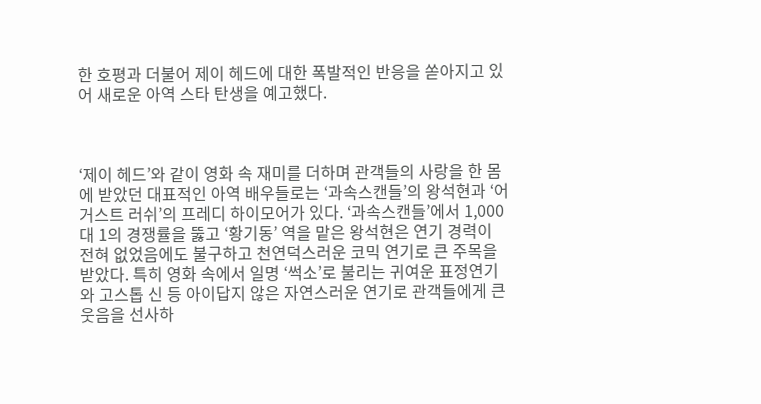한 호평과 더불어 제이 헤드에 대한 폭발적인 반응을 쏟아지고 있어 새로운 아역 스타 탄생을 예고했다.



‘제이 헤드’와 같이 영화 속 재미를 더하며 관객들의 사랑을 한 몸에 받았던 대표적인 아역 배우들로는 ‘과속스캔들’의 왕석현과 ‘어거스트 러쉬’의 프레디 하이모어가 있다. ‘과속스캔들’에서 1,000대 1의 경쟁률을 뚫고 ‘황기동’ 역을 맡은 왕석현은 연기 경력이 전혀 없었음에도 불구하고 천연덕스러운 코믹 연기로 큰 주목을 받았다. 특히 영화 속에서 일명 ‘썩소’로 불리는 귀여운 표정연기와 고스톱 신 등 아이답지 않은 자연스러운 연기로 관객들에게 큰 웃음을 선사하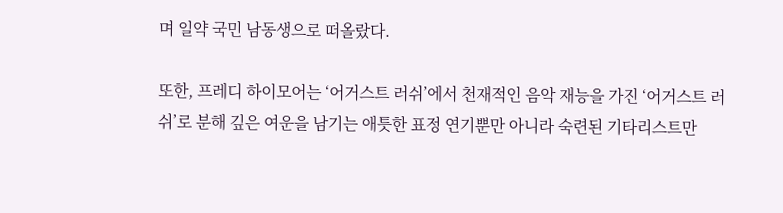며 일약 국민 남동생으로 떠올랐다.

또한, 프레디 하이모어는 ‘어거스트 러쉬’에서 천재적인 음악 재능을 가진 ‘어거스트 러쉬’로 분해 깊은 여운을 남기는 애틋한 표정 연기뿐만 아니라 숙련된 기타리스트만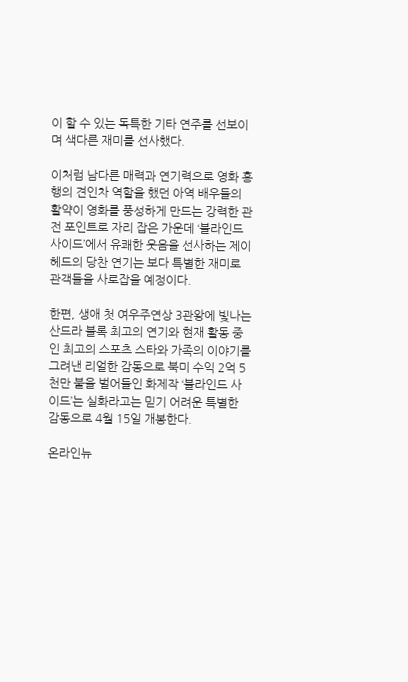이 할 수 있는 독특한 기타 연주를 선보이며 색다른 재미를 선사했다.

이처럼 남다른 매력과 연기력으로 영화 흥행의 견인차 역할을 했던 아역 배우들의 활약이 영화를 풍성하게 만드는 강력한 관전 포인트로 자리 잡은 가운데 ‘블라인드 사이드’에서 유쾌한 웃음을 선사하는 제이 헤드의 당찬 연기는 보다 특별한 재미로 관객들을 사로잡을 예정이다.

한편, 생애 첫 여우주연상 3관왕에 빛나는 산드라 블록 최고의 연기와 현재 활동 중인 최고의 스포츠 스타와 가족의 이야기를 그려낸 리얼한 감동으로 북미 수익 2억 5천만 불을 벌어들인 화제작 ‘블라인드 사이드’는 실화라고는 믿기 어려운 특별한 감동으로 4월 15일 개봉한다.

온라인뉴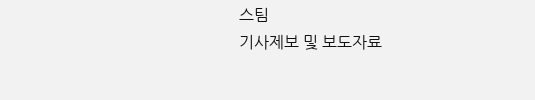스팀
기사제보 및 보도자료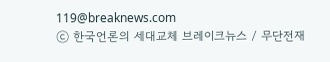119@breaknews.com
ⓒ 한국언론의 세대교체 브레이크뉴스 / 무단전재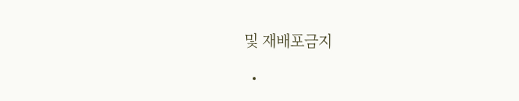및 재배포금지

  •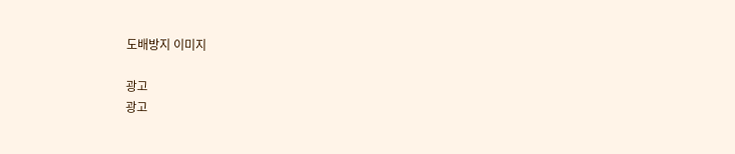도배방지 이미지

광고
광고